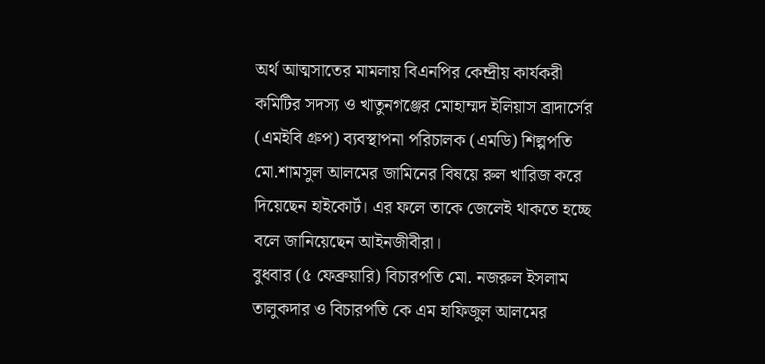অর্থ আত্মসাতের মামলায় বিএনপির কেন্দ্রীয় কার্যকরী কমিটির সদস্য ও খাতুনগঞ্জের মোহাম্মদ ইলিয়াস ব্রাদার্সের (এমইবি গ্রুপ) ব্যবস্থাপনা পরিচালক (এমডি) শিল্পপতি মো.শামসুল আলমের জামিনের বিষয়ে রুল খারিজ করে দিয়েছেন হাইকোর্ট। এর ফলে তাকে জেলেই থাকতে হচ্ছে বলে জানিয়েছেন আইনজীবীরা।
বুধবার (৫ ফেব্রুয়ারি) বিচারপতি মো. নজরুল ইসলাম তালুকদার ও বিচারপতি কে এম হাফিজুল আলমের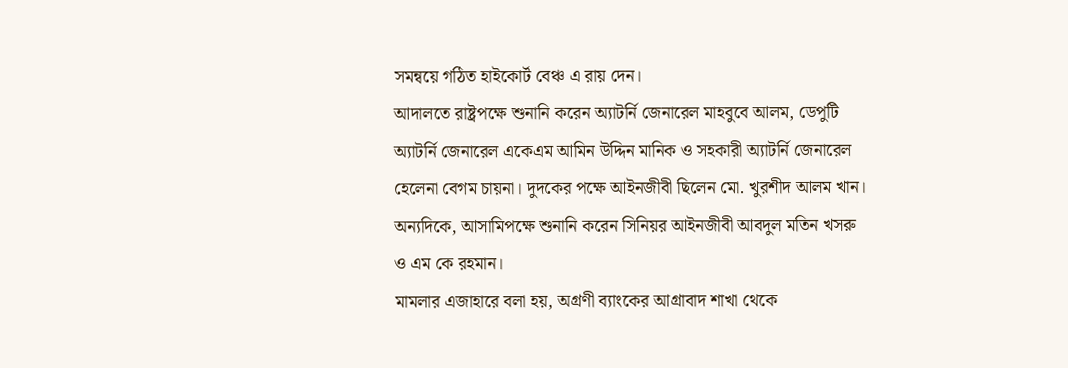সমন্বয়ে গঠিত হাইকোর্ট বেঞ্চ এ রায় দেন।
আদালতে রাষ্ট্রপক্ষে শুনানি করেন অ্যাটর্নি জেনারেল মাহবুবে আলম, ডেপুটি অ্যাটর্নি জেনারেল একেএম আমিন উদ্দিন মানিক ও সহকারী অ্যাটর্নি জেনারেল হেলেনা বেগম চায়না। দুদকের পক্ষে আইনজীবী ছিলেন মো. খুরশীদ আলম খান। অন্যদিকে, আসামিপক্ষে শুনানি করেন সিনিয়র আইনজীবী আবদুল মতিন খসরু ও এম কে রহমান।
মামলার এজাহারে বলা হয়, অগ্রণী ব্যাংকের আগ্রাবাদ শাখা থেকে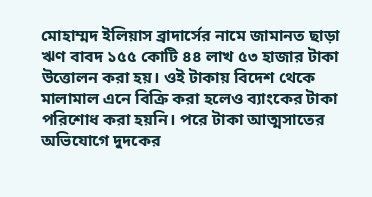মোহাম্মদ ইলিয়াস ব্রাদার্সের নামে জামানত ছাড়া ঋণ বাবদ ১৫৫ কোটি ৪৪ লাখ ৫৩ হাজার টাকা উত্তোলন করা হয়। ওই টাকায় বিদেশ থেকে মালামাল এনে বিক্রি করা হলেও ব্যাংকের টাকা পরিশোধ করা হয়নি। পরে টাকা আত্মসাতের অভিযোগে দুদকের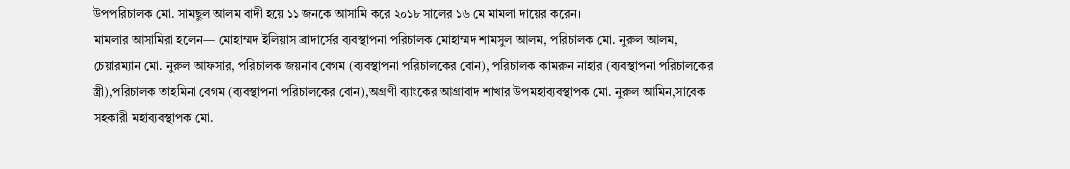উপপরিচালক মো. সামছুল আলম বাদী হয়ে ১১ জনকে আসামি করে ২০১৮ সালের ১৬ মে মামলা দায়ের করেন।
মামলার আসামিরা হলেন— মোহাম্মদ ইলিয়াস ব্রাদার্সের ব্যবস্থাপনা পরিচালক মোহাম্মদ শামসুল আলম, পরিচালক মো. নুরুল আলম, চেয়ারম্যান মো. নুরুল আফসার, পরিচালক জয়নাব বেগম (ব্যবস্থাপনা পরিচালকের বোন), পরিচালক কামরুন নাহার (ব্যবস্থাপনা পরিচালকের স্ত্রী),পরিচালক তাহমিনা বেগম (ব্যবস্থাপনা পরিচালকের বোন),অগ্রণী ব্যাংকের আগ্রাবাদ শাখার উপমহাব্যবস্থাপক মো. নুরুল আমিন,সাবেক সহকারী মহাব্যবস্থাপক মো.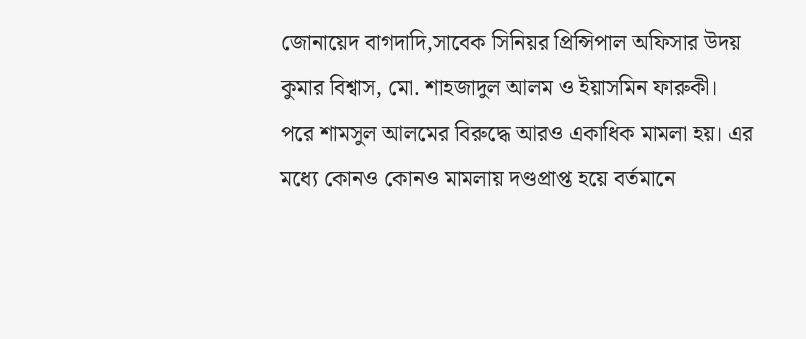জোনায়েদ বাগদাদি,সাবেক সিনিয়র প্রিন্সিপাল অফিসার উদয় কুমার বিশ্বাস, মো. শাহজাদুল আলম ও ইয়াসমিন ফারুকী।
পরে শামসুল আলমের বিরুদ্ধে আরও একাধিক মামলা হয়। এর মধ্যে কোনও কোনও মামলায় দণ্ডপ্রাপ্ত হয়ে বর্তমানে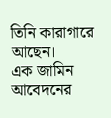তিনি কারাগারে আছেন।
এক জামিন আবেদনের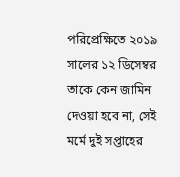পরিপ্রেক্ষিতে ২০১৯ সালের ১২ ডিসেম্বর তাকে কেন জামিন দেওয়া হবে না, সেই মর্মে দুই সপ্তাহের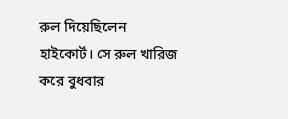রুল দিয়েছিলেন হাইকোর্ট। সে রুল খারিজ করে বুধবার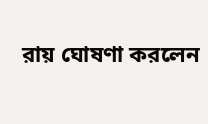রায় ঘোষণা করলেন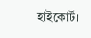হাইকোর্ট।